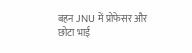बहन JNU में प्रोफेसर और छोटा भाई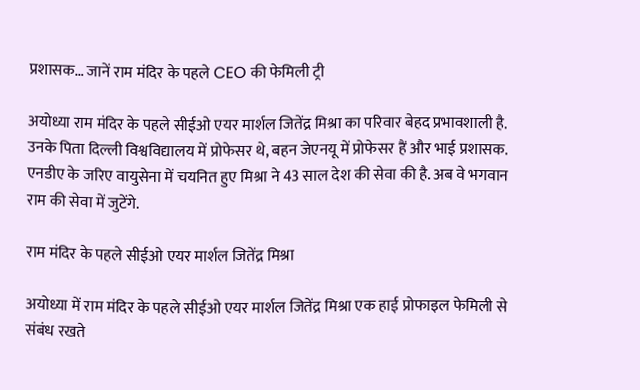प्रशासक… जानें राम मंदिर के पहले CEO की फेमिली ट्री

अयोध्या राम मंदिर के पहले सीईओ एयर मार्शल जितेंद्र मिश्रा का परिवार बेहद प्रभावशाली है. उनके पिता दिल्ली विश्वविद्यालय में प्रोफेसर थे, बहन जेएनयू में प्रोफेसर हैं और भाई प्रशासक. एनडीए के जरिए वायुसेना में चयनित हुए मिश्रा ने 43 साल देश की सेवा की है. अब वे भगवान राम की सेवा में जुटेंगे.

राम मंदिर के पहले सीईओ एयर मार्शल जितेंद्र मिश्रा

अयोध्या में राम मंदिर के पहले सीईओ एयर मार्शल जितेंद्र मिश्रा एक हाई प्रोफाइल फेमिली से संबंध रखते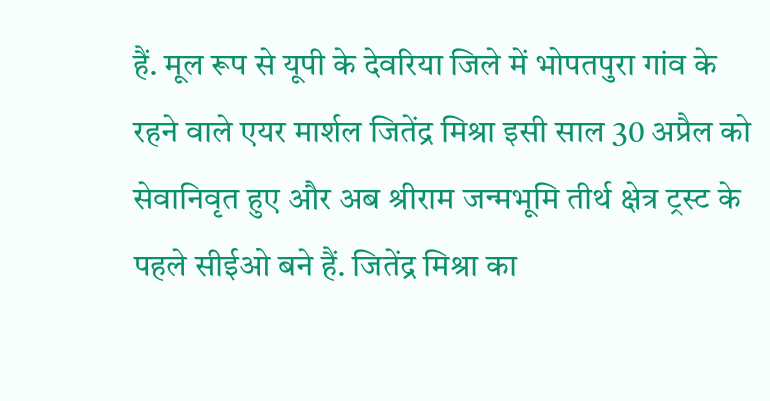हैं. मूल रूप से यूपी के देवरिया जिले में भोपतपुरा गांव के रहने वाले एयर मार्शल जितेंद्र मिश्रा इसी साल 30 अप्रैल को सेवानिवृत हुए और अब श्रीराम जन्मभूमि तीर्थ क्षेत्र ट्रस्ट के पहले सीईओ बने हैं. जितेंद्र मिश्रा का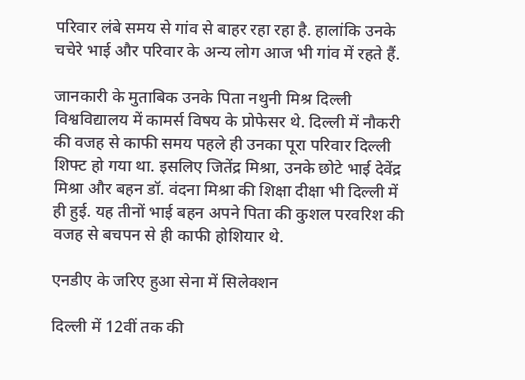परिवार लंबे समय से गांव से बाहर रहा रहा है. हालांकि उनके चचेरे भाई और परिवार के अन्य लोग आज भी गांव में रहते हैं.

जानकारी के मुताबिक उनके पिता नथुनी मिश्र दिल्ली विश्वविद्यालय में कामर्स विषय के प्रोफेसर थे. दिल्ली में नौकरी की वजह से काफी समय पहले ही उनका पूरा परिवार दिल्ली शिफ्ट हो गया था. इसलिए जितेंद्र मिश्रा, उनके छोटे भाई देवेंद्र मिश्रा और बहन डॉ. वंदना मिश्रा की शिक्षा दीक्षा भी दिल्ली में ही हुई. यह तीनों भाई बहन अपने पिता की कुशल परवरिश की वजह से बचपन से ही काफी होशियार थे.

एनडीए के जरिए हुआ सेना में सिलेक्शन

दिल्ली में 12वीं तक की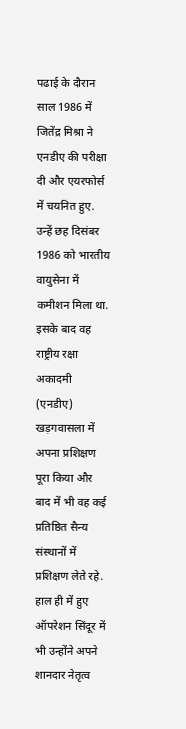पढाई के दौरान साल 1986 में जितेंद्र मिश्रा ने एनडीए की परीक्षा दी और एयरफोर्स में चयनित हुए. उन्हें छह दिसंबर 1986 को भारतीय वायुसेना में कमीशन मिला था. इसके बाद वह राष्ट्रीय रक्षा अकादमी (एनडीए) खड़गवासला में अपना प्रशिक्षण पूरा किया और बाद में भी वह कई प्रतिष्ठित सैन्य संस्थानों में प्रशिक्षण लेते रहे. हाल ही में हुए ऑपरेशन सिंदूर में भी उन्होंने अपने शानदार नेतृत्व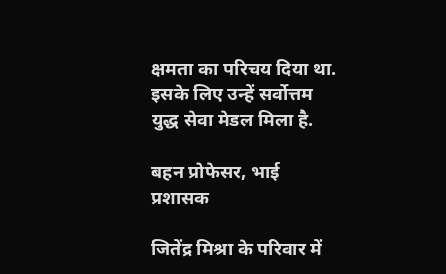क्षमता का परिचय दिया था. इसके लिए उन्हें सर्वोत्तम युद्ध सेवा मेडल मिला है.

बहन प्रोफेसर, भाई प्रशासक

जितेंद्र मिश्रा के परिवार में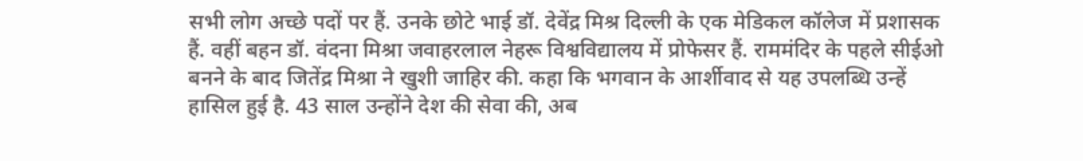सभी लोग अच्छे पदों पर हैं. उनके छोटे भाई डॉ. देवेंद्र मिश्र दिल्ली के एक मेडिकल कॉलेज में प्रशासक हैं. वहीं बहन डॉ. वंदना मिश्रा जवाहरलाल नेहरू विश्वविद्यालय में प्रोफेसर हैं. राममंदिर के पहले सीईओ बनने के बाद जितेंद्र मिश्रा ने खुशी जाहिर की. कहा कि भगवान के आर्शीवाद से यह उपलब्धि उन्हें हासिल हुई है. 43 साल उन्होंने देश की सेवा की, अब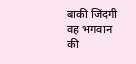बाकी जिंदगी वह भगवान की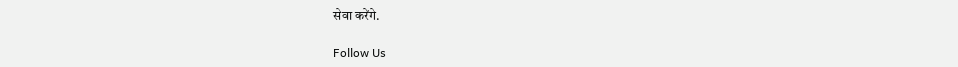सेवा करेंगे.

Follow Us